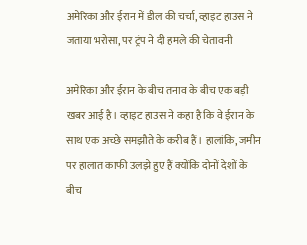अमेरिका और ईरान में डील की चर्चा, व्हाइट हाउस ने जताया भरोसा, पर ट्रंप ने दी हमले की चेतावनी

अमेरिका और ईरान के बीच तनाव के बीच एक बड़ी खबर आई है। व्हाइट हाउस ने कहा है कि वे ईरान के साथ एक अच्छे समझौते के करीब हैं। हालांकि, जमीन पर हालात काफी उलझे हुए हैं क्योंकि दोनों देशों के बीच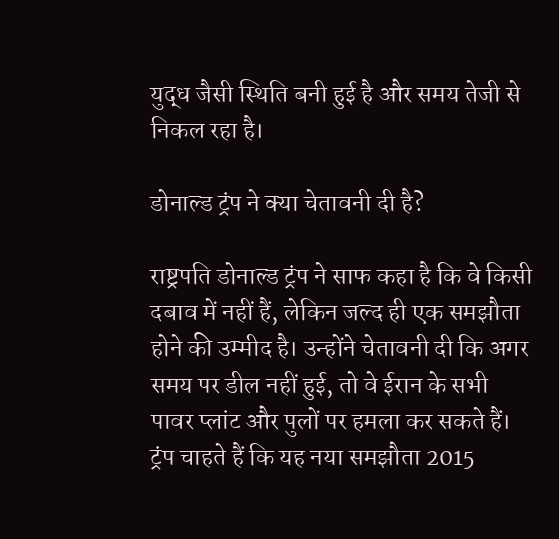युद्ध जैसी स्थिति बनी हुई है और समय तेजी से निकल रहा है।

डोनाल्ड ट्रंप ने क्या चेतावनी दी है?

राष्ट्रपति डोनाल्ड ट्रंप ने साफ कहा है कि वे किसी दबाव में नहीं हैं, लेकिन जल्द ही एक समझौता होने की उम्मीद है। उन्होंने चेतावनी दी कि अगर समय पर डील नहीं हुई, तो वे ईरान के सभी पावर प्लांट और पुलों पर हमला कर सकते हैं। ट्रंप चाहते हैं कि यह नया समझौता 2015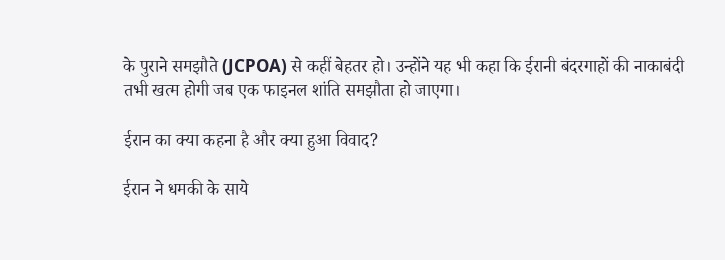के पुराने समझौते (JCPOA) से कहीं बेहतर हो। उन्होंने यह भी कहा कि ईरानी बंदरगाहों की नाकाबंदी तभी खत्म होगी जब एक फाइनल शांति समझौता हो जाएगा।

ईरान का क्या कहना है और क्या हुआ विवाद?

ईरान ने धमकी के साये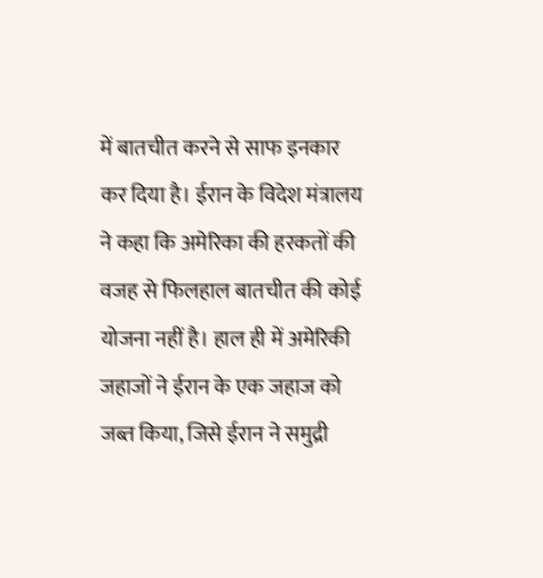में बातचीत करने से साफ इनकार कर दिया है। ईरान के विदेश मंत्रालय ने कहा कि अमेरिका की हरकतों की वजह से फिलहाल बातचीत की कोई योजना नहीं है। हाल ही में अमेरिकी जहाजों ने ईरान के एक जहाज को जब्त किया, जिसे ईरान ने समुद्री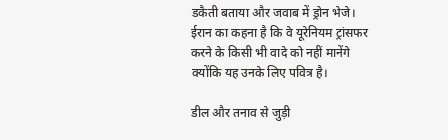डकैती बताया और जवाब में ड्रोन भेजे। ईरान का कहना है कि वे यूरेनियम ट्रांसफर करने के किसी भी वादे को नहीं मानेंगे क्योंकि यह उनके लिए पवित्र है।

डील और तनाव से जुड़ी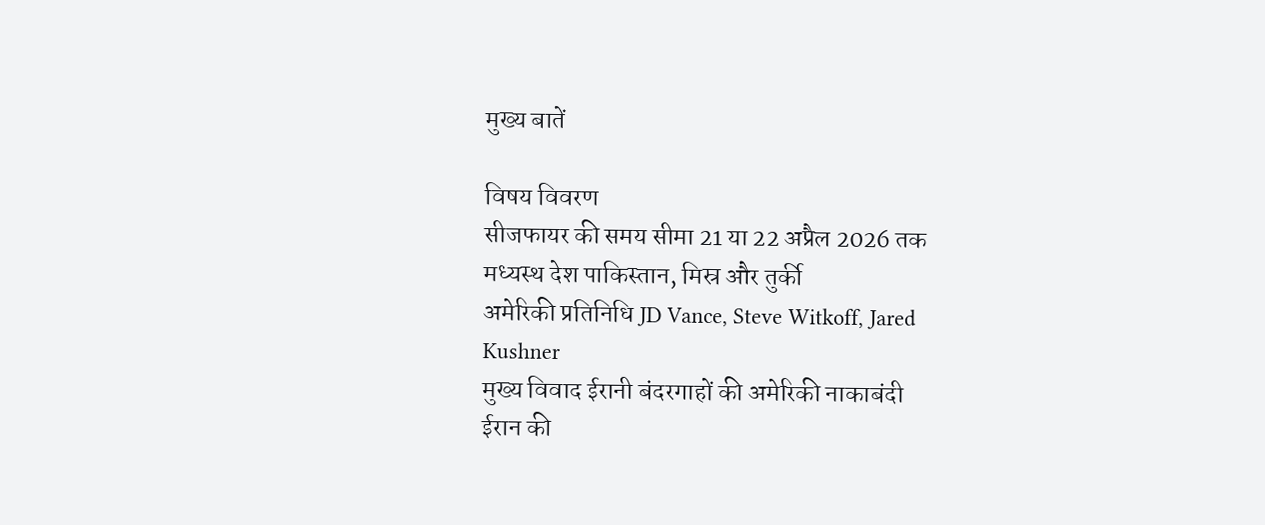मुख्य बातें

विषय विवरण
सीजफायर की समय सीमा 21 या 22 अप्रैल 2026 तक
मध्यस्थ देश पाकिस्तान, मिस्र और तुर्की
अमेरिकी प्रतिनिधि JD Vance, Steve Witkoff, Jared Kushner
मुख्य विवाद ईरानी बंदरगाहों की अमेरिकी नाकाबंदी
ईरान की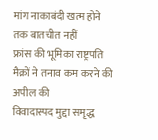मांग नाकाबंदी खत्म होने तक बातचीत नहीं
फ्रांस की भूमिका राष्ट्रपति मैक्रों ने तनाव कम करने की अपील की
विवादास्पद मुद्दा समृद्ध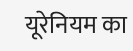यूरेनियम का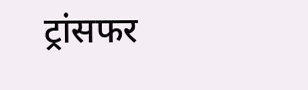ट्रांसफर